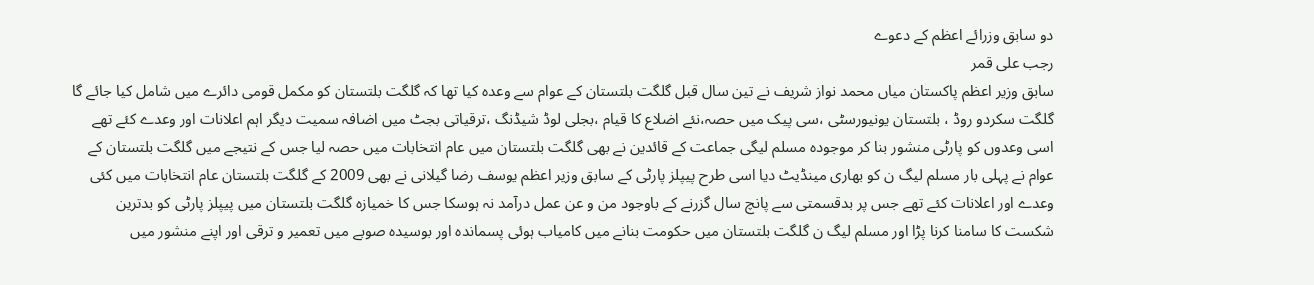دو سابق وزرائے اعظم کے دعوے
رجب علی قمر
سابق وزیر اعظم پاکستان میاں محمد نواز شریف نے تین سال قبل گلگت بلتستان کے عوام سے وعدہ کیا تھا کہ گلگت بلتستان کو مکمل قومی دائرے میں شامل کیا جائے گا گلگت سکردو روڈ ، بلتستان یونیورسٹی ،سی پیک میں حصہ،نئے اضلاع کا قیام ،بجلی لوڈ شیڈنگ ،ترقیاتی بجٹ میں اضافہ سمیت دیگر اہم اعلانات اور وعدے کئے تھے اسی وعدوں کو پارٹی منشور بنا کر موجودہ مسلم لیگی جماعت کے قائدین نے بھی گلگت بلتستان میں عام انتخابات میں حصہ لیا جس کے نتیجے میں گلگت بلتستان کے عوام نے پہلی بار مسلم لیگ ن کو بھاری مینڈیٹ دیا اسی طرح پیپلز پارٹی کے سابق وزیر اعظم یوسف رضا گیلانی نے بھی 2009 کے گلگت بلتستان عام انتخابات میں کئی وعدے اور اعلانات کئے تھے جس پر بدقسمتی سے پانچ سال گزرنے کے باوجود من و عن عمل درآمد نہ ہوسکا جس کا خمیازہ گلگت بلتستان میں پیپلز پارٹی کو بدترین شکست کا سامنا کرنا پڑا اور مسلم لیگ ن گلگت بلتستان میں حکومت بنانے میں کامیاب ہوئی پسماندہ اور بوسیدہ صوبے میں تعمیر و ترقی اور اپنے منشور میں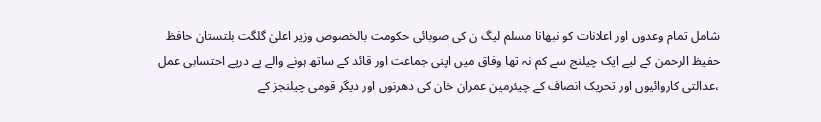شامل تمام وعدوں اور اعلانات کو نبھانا مسلم لیگ ن کی صوبائی حکومت بالخصوص وزیر اعلیٰ گلگت بلتستان حافظ حفیظ الرحمن کے لیے ایک چیلنج سے کم نہ تھا وفاق میں اپنی جماعت اور قائد کے ساتھ ہونے والے پے درپے احتسابی عمل ،عدالتی کاروائیوں اور تحریک انصاف کے چیئرمین عمران خان کی دھرنوں اور دیگر قومی چیلنجز کے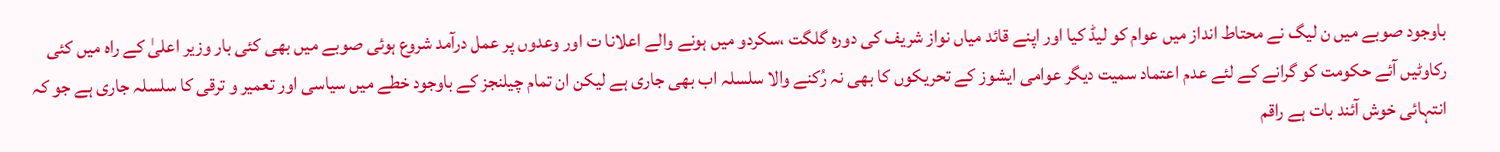باوجود صوبے میں ن لیگ نے محتاط انداز میں عوام کو لیڈ کیا اور اپنے قائد میاں نواز شریف کی دورہ گلگت ،سکردو میں ہونے والے اعلانا ت اور وعدوں پر عمل درآمد شروع ہوئی صوبے میں بھی کئی بار وزیر اعلیٰ کے راہ میں کئی رکاوٹیں آئے حکومت کو گرانے کے لئے عدم اعتماد سمیت دیگر عوامی ایشوز کے تحریکوں کا بھی نہ رُکنے والا سلسلہ اب بھی جاری ہے لیکن ان تمام چیلنجز کے باوجود خطے میں سیاسی اور تعمیر و ترقی کا سلسلہ جاری ہے جو کہ انتہائی خوش آئند بات ہے راقم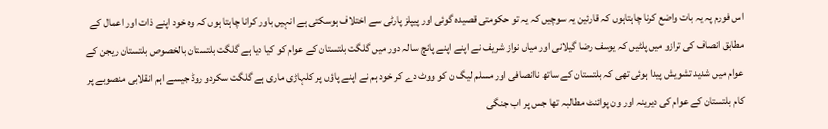اس فورم پہ یہ بات واضع کرنا چاہتاہوں کہ قارئین یہ سوچیں کہ یہ تو حکومتی قصیدہ گوئی اور پیپلز پارٹی سے اختلاف ہوسکتی ہے انہیں باور کرانا چاہتا ہوں کہ وہ خود اپنے ذات اور اعمال کے مطابق انصاف کی ترازو میں پلٹیں کہ یوسف رضا گیلانی اور میاں نواز شریف نے اپنے اپنے پانچ سالہ دور میں گلگت بلتستان کے عوام کو کیا دیا ہے گلگت بلتستان بالخصوص بلتستان ریجن کے عوام میں شدید تشویش پیدا ہوئی تھی کہ بلتستان کے ساتھ ناانصافی اور مسلم لیگ ن کو ووٹ دے کر خود ہم نے اپنے پاؤں پر کلہاڑی ماری ہے گلگت سکردو روڈ جیسے اہم انقلابی منصوبے پر کام بلتستان کے عوام کی دیرینہ اور ون پوائنٹ مطالبہ تھا جس پر اب جنگی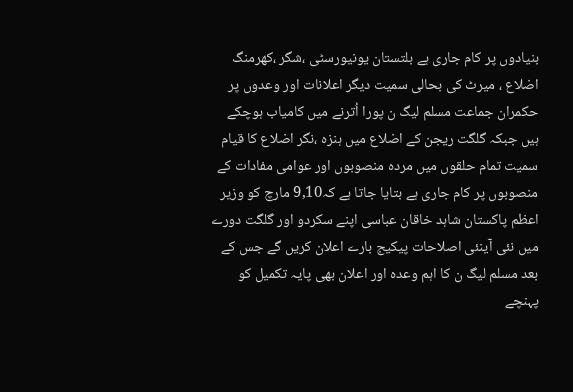بنیادوں پر کام جاری ہے بلتستان یونیورسٹی ،شگر ،کھرمنگ اضلاع ، میرٹ کی بحالی سمیت دیگر اعلانات اور وعدوں پر حکمران جماعت مسلم لیگ ن پورا اُترنے میں کامیاب ہوچکے ہیں جبکہ گلگت ریجن کے اضلاع میں ہنزہ ،نگر اضلاع کا قیام سمیت تمام حلقوں میں مردہ منصوبوں اور عوامی مفادات کے منصوبوں پر کام جاری ہے بتایا جاتا ہے کہ9,10 مارچ کو وزیر اعظم پاکستان شاہد خاقان عباسی اپنے سکردو اور گلگت دورے میں نئی آینئی اصلاحات پیکیج بارے اعلان کریں گے جس کے بعد مسلم لیگ ن کا اہم وعدہ اور اعلان بھی پایہ تکمیل کو پہنچے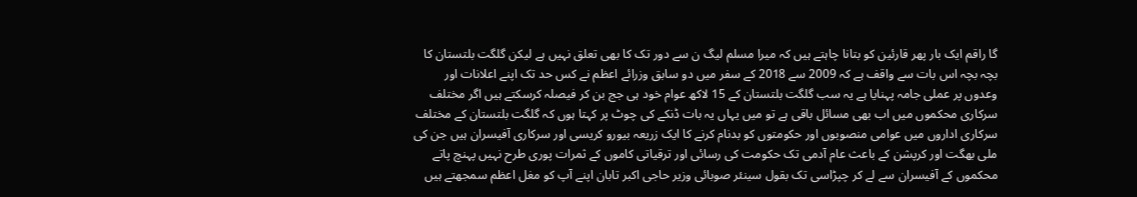گا راقم ایک بار پھر قارئین کو بتانا چاہتے ہیں کہ میرا مسلم لیگ ن سے دور تک کا بھی تعلق نہیں ہے لیکن گلگت بلتستان کا بچہ بچہ اس بات سے واقف ہے کہ 2009 سے 2018 کے سفر میں دو سابق وزرائے اعظم نے کس حد تک اپنے اعلانات اور وعدوں پر عملی جامہ پہنایا ہے یہ سب گلگت بلتستان کے 15 لاکھ عوام خود ہی جج بن کر فیصلہ کرسکتے ہیں اگر مختلف سرکاری محکموں میں اب بھی مسائل باقی ہے تو میں یہاں یہ بات ڈنکے کی چوٹ پر کہتا ہوں کہ گلگت بلتستان کے مختلف سرکاری اداروں میں عوامی منصوبوں اور حکومتوں کو بدنام کرنے کا ایک زریعہ بیورو کریسی اور سرکاری آفیسران ہیں جن کی ملی بھگت اور کرپشن کے باعث عام آدمی تک حکومت کی رسائی اور ترقیاتی کاموں کے ثمرات پوری طرح نہیں پہنچ پاتے محکموں کے آفیسران سے لے کر چپڑاسی تک بقول سینئر صوبائی وزیر حاجی اکبر تابان اپنے آپ کو مغل اعظم سمجھتے ہیں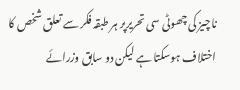ناچیز کی چھوٹی سی تحریرپر ہر طبقہ فکر سے تعلق شخص کا اختلاف ہوسکتا ہے لیکن دو سابق وزرائے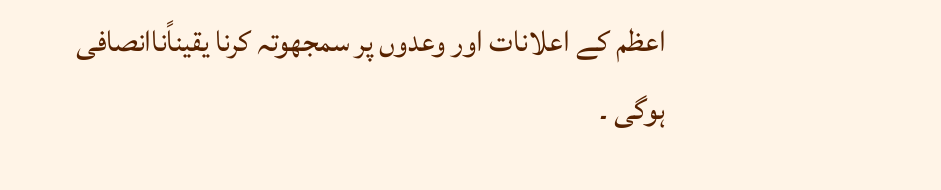اعظم کے اعلانات اور وعدوں پر سمجھوتہ کرنا یقیناًناانصافی ہوگی ۔